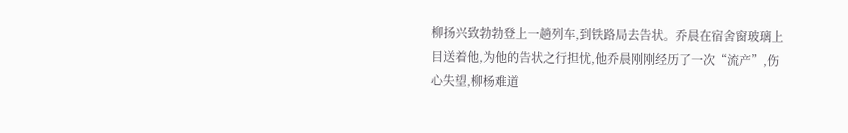柳扬兴致勃勃登上一趟列车,到铁路局去告状。乔晨在宿舍窗玻璃上目送着他,为他的告状之行担忧,他乔晨刚刚经历了一次“流产”,伤心失望,柳杨难道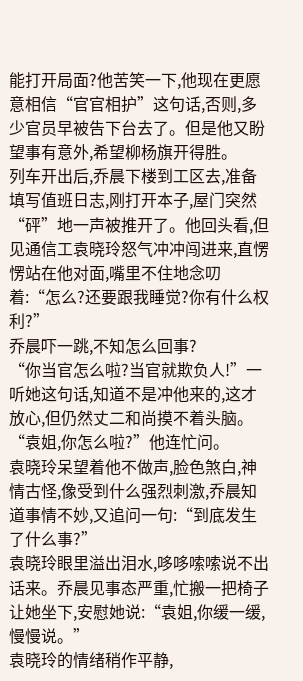能打开局面?他苦笑一下,他现在更愿意相信“官官相护”这句话,否则,多少官员早被告下台去了。但是他又盼望事有意外,希望柳杨旗开得胜。
列车开出后,乔晨下楼到工区去,准备填写值班日志,刚打开本子,屋门突然“砰”地一声被推开了。他回头看,但见通信工袁晓玲怒气冲冲闯进来,直愣愣站在他对面,嘴里不住地念叨着:“怎么?还要跟我睡觉?你有什么权利?”
乔晨吓一跳,不知怎么回事?
“你当官怎么啦?当官就欺负人!”一听她这句话,知道不是冲他来的,这才放心,但仍然丈二和尚摸不着头脑。“袁姐,你怎么啦?”他连忙问。
袁晓玲呆望着他不做声,脸色煞白,神情古怪,像受到什么强烈刺激,乔晨知道事情不妙,又追问一句:“到底发生了什么事?”
袁晓玲眼里溢出泪水,哆哆嗦嗦说不出话来。乔晨见事态严重,忙搬一把椅子让她坐下,安慰她说:“袁姐,你缓一缓,慢慢说。”
袁晓玲的情绪稍作平静,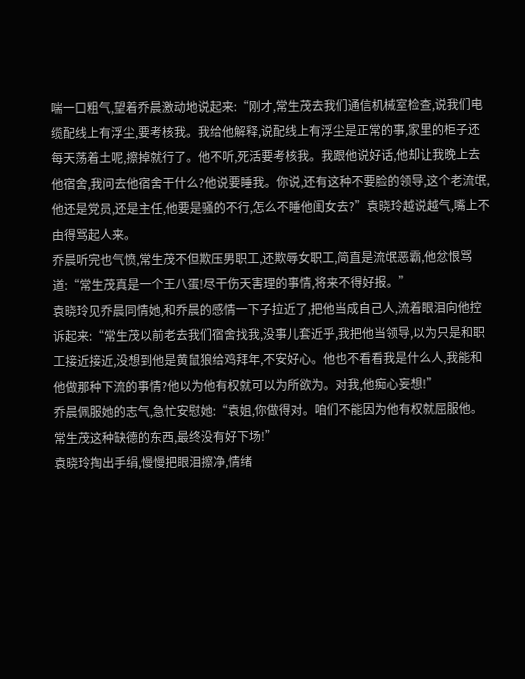喘一口粗气,望着乔晨激动地说起来:“刚才,常生茂去我们通信机械室检查,说我们电缆配线上有浮尘,要考核我。我给他解释,说配线上有浮尘是正常的事,家里的柜子还每天荡着土呢,擦掉就行了。他不听,死活要考核我。我跟他说好话,他却让我晚上去他宿舍,我问去他宿舍干什么?他说要睡我。你说,还有这种不要脸的领导,这个老流氓,他还是党员,还是主任,他要是骚的不行,怎么不睡他闺女去?”袁晓玲越说越气,嘴上不由得骂起人来。
乔晨听完也气愤,常生茂不但欺压男职工,还欺辱女职工,简直是流氓恶霸,他忿恨骂道:“常生茂真是一个王八蛋!尽干伤天害理的事情,将来不得好报。”
袁晓玲见乔晨同情她,和乔晨的感情一下子拉近了,把他当成自己人,流着眼泪向他控诉起来:“常生茂以前老去我们宿舍找我,没事儿套近乎,我把他当领导,以为只是和职工接近接近,没想到他是黄鼠狼给鸡拜年,不安好心。他也不看看我是什么人,我能和他做那种下流的事情?他以为他有权就可以为所欲为。对我,他痴心妄想!”
乔晨佩服她的志气,急忙安慰她:“袁姐,你做得对。咱们不能因为他有权就屈服他。常生茂这种缺德的东西,最终没有好下场!”
袁晓玲掏出手绢,慢慢把眼泪擦净,情绪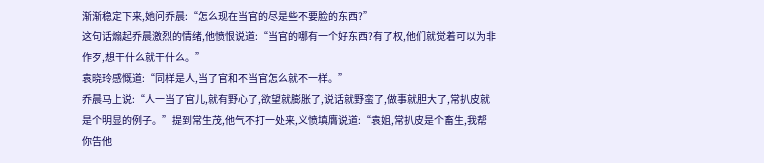渐渐稳定下来,她问乔晨:“怎么现在当官的尽是些不要脸的东西?”
这句话煽起乔晨激烈的情绪,他愤恨说道:“当官的哪有一个好东西?有了权,他们就觉着可以为非作歹,想干什么就干什么。”
袁晓玲感慨道:“同样是人,当了官和不当官怎么就不一样。”
乔晨马上说:“人一当了官儿,就有野心了,欲望就膨胀了,说话就野蛮了,做事就胆大了,常扒皮就是个明显的例子。”提到常生茂,他气不打一处来,义愤填膺说道:“袁姐,常扒皮是个畜生,我帮你告他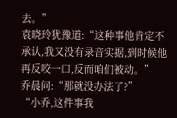去。”
袁晓玲犹豫道:“这种事他肯定不承认,我又没有录音实据,到时候他再反咬一口,反而咱们被动。”
乔晨问:“那就没办法了?”
“小乔,这件事我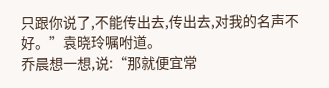只跟你说了,不能传出去,传出去,对我的名声不好。”袁晓玲嘱咐道。
乔晨想一想,说:“那就便宜常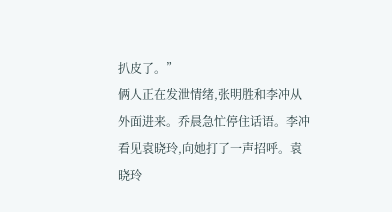扒皮了。”
俩人正在发泄情绪,张明胜和李冲从外面进来。乔晨急忙停住话语。李冲看见袁晓玲,向她打了一声招呼。袁晓玲